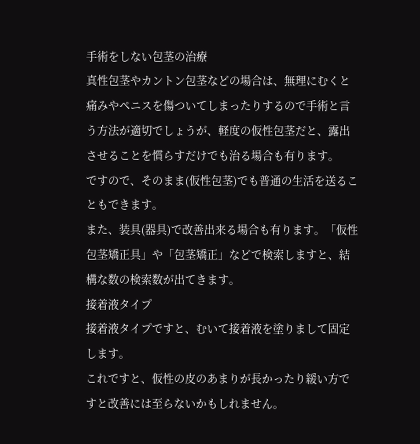手術をしない包茎の治療
真性包茎やカントン包茎などの場合は、無理にむくと痛みやペニスを傷ついてしまったりするので手術と言う方法が適切でしょうが、軽度の仮性包茎だと、露出させることを慣らすだけでも治る場合も有ります。
ですので、そのまま(仮性包茎)でも普通の生活を送ることもできます。
また、装具(器具)で改善出来る場合も有ります。「仮性包茎矯正具」や「包茎矯正」などで検索しますと、結構な数の検索数が出てきます。
接着液タイプ
接着液タイプですと、むいて接着液を塗りまして固定します。
これですと、仮性の皮のあまりが長かったり緩い方ですと改善には至らないかもしれません。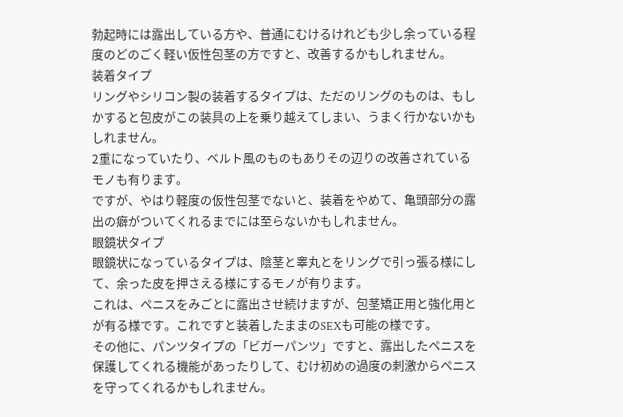勃起時には露出している方や、普通にむけるけれども少し余っている程度のどのごく軽い仮性包茎の方ですと、改善するかもしれません。
装着タイプ
リングやシリコン製の装着するタイプは、ただのリングのものは、もしかすると包皮がこの装具の上を乗り越えてしまい、うまく行かないかもしれません。
2重になっていたり、ベルト風のものもありその辺りの改善されているモノも有ります。
ですが、やはり軽度の仮性包茎でないと、装着をやめて、亀頭部分の露出の癖がついてくれるまでには至らないかもしれません。
眼鏡状タイプ
眼鏡状になっているタイプは、陰茎と睾丸とをリングで引っ張る様にして、余った皮を押さえる様にするモノが有ります。
これは、ペニスをみごとに露出させ続けますが、包茎矯正用と強化用とが有る様です。これですと装着したままのSEXも可能の様です。
その他に、パンツタイプの「ビガーパンツ」ですと、露出したペニスを保護してくれる機能があったりして、むけ初めの過度の刺激からペニスを守ってくれるかもしれません。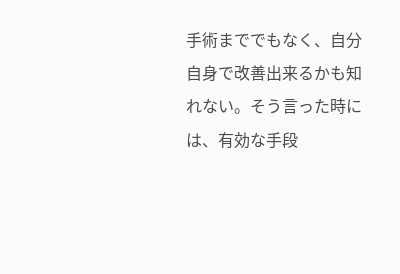手術まででもなく、自分自身で改善出来るかも知れない。そう言った時には、有効な手段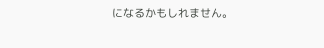になるかもしれません。